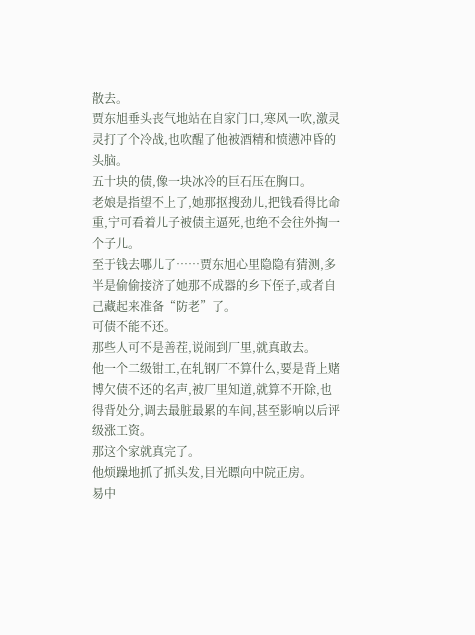散去。
贾东旭垂头丧气地站在自家门口,寒风一吹,激灵灵打了个冷战,也吹醒了他被酒精和愤懑冲昏的头脑。
五十块的债,像一块冰冷的巨石压在胸口。
老娘是指望不上了,她那抠搜劲儿,把钱看得比命重,宁可看着儿子被债主逼死,也绝不会往外掏一个子儿。
至于钱去哪儿了……贾东旭心里隐隐有猜测,多半是偷偷接济了她那不成器的乡下侄子,或者自己藏起来准备“防老”了。
可债不能不还。
那些人可不是善茬,说闹到厂里,就真敢去。
他一个二级钳工,在轧钢厂不算什么,要是背上赌博欠债不还的名声,被厂里知道,就算不开除,也得背处分,调去最脏最累的车间,甚至影响以后评级涨工资。
那这个家就真完了。
他烦躁地抓了抓头发,目光瞟向中院正房。
易中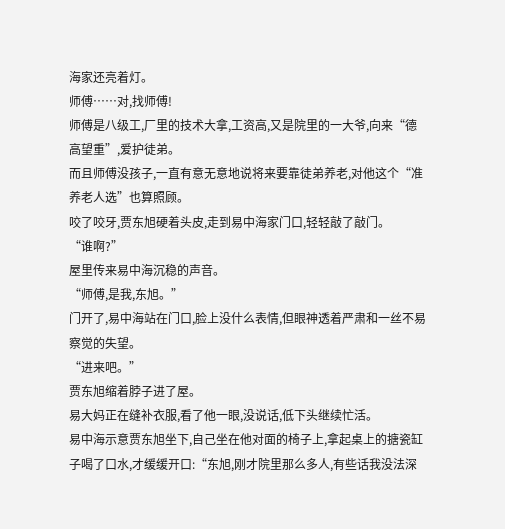海家还亮着灯。
师傅……对,找师傅!
师傅是八级工,厂里的技术大拿,工资高,又是院里的一大爷,向来“德高望重”,爱护徒弟。
而且师傅没孩子,一直有意无意地说将来要靠徒弟养老,对他这个“准养老人选”也算照顾。
咬了咬牙,贾东旭硬着头皮,走到易中海家门口,轻轻敲了敲门。
“谁啊?”
屋里传来易中海沉稳的声音。
“师傅,是我,东旭。”
门开了,易中海站在门口,脸上没什么表情,但眼神透着严肃和一丝不易察觉的失望。
“进来吧。”
贾东旭缩着脖子进了屋。
易大妈正在缝补衣服,看了他一眼,没说话,低下头继续忙活。
易中海示意贾东旭坐下,自己坐在他对面的椅子上,拿起桌上的搪瓷缸子喝了口水,才缓缓开口:“东旭,刚才院里那么多人,有些话我没法深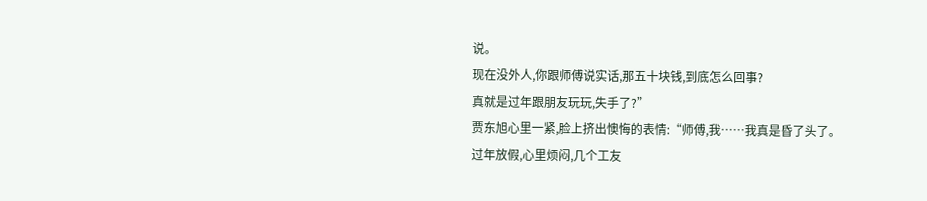说。
现在没外人,你跟师傅说实话,那五十块钱,到底怎么回事?
真就是过年跟朋友玩玩,失手了?”
贾东旭心里一紧,脸上挤出懊悔的表情:“师傅,我……我真是昏了头了。
过年放假,心里烦闷,几个工友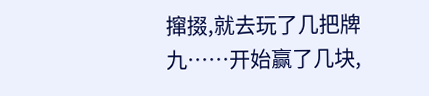撺掇,就去玩了几把牌九……开始赢了几块,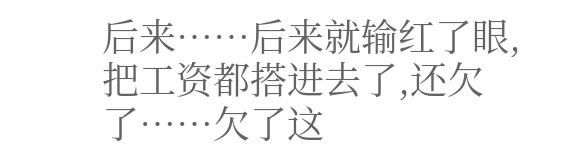后来……后来就输红了眼,把工资都搭进去了,还欠了……欠了这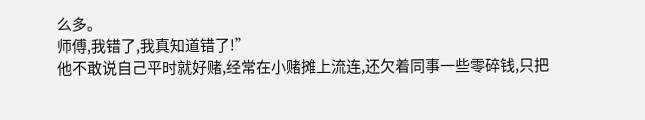么多。
师傅,我错了,我真知道错了!”
他不敢说自己平时就好赌,经常在小赌摊上流连,还欠着同事一些零碎钱,只把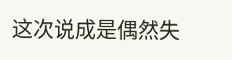这次说成是偶然失